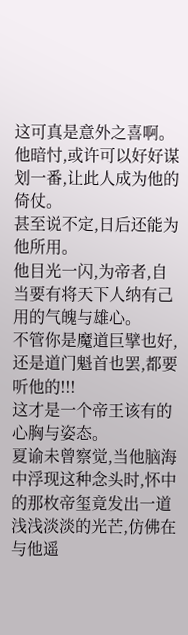这可真是意外之喜啊。
他暗忖,或许可以好好谋划一番,让此人成为他的倚仗。
甚至说不定,日后还能为他所用。
他目光一闪,为帝者,自当要有将天下人纳有己用的气魄与雄心。
不管你是魔道巨擘也好,还是道门魁首也罢,都要听他的!!!
这才是一个帝王该有的心胸与姿态。
夏谕未曾察觉,当他脑海中浮现这种念头时,怀中的那枚帝玺竟发出一道浅浅淡淡的光芒,仿佛在与他遥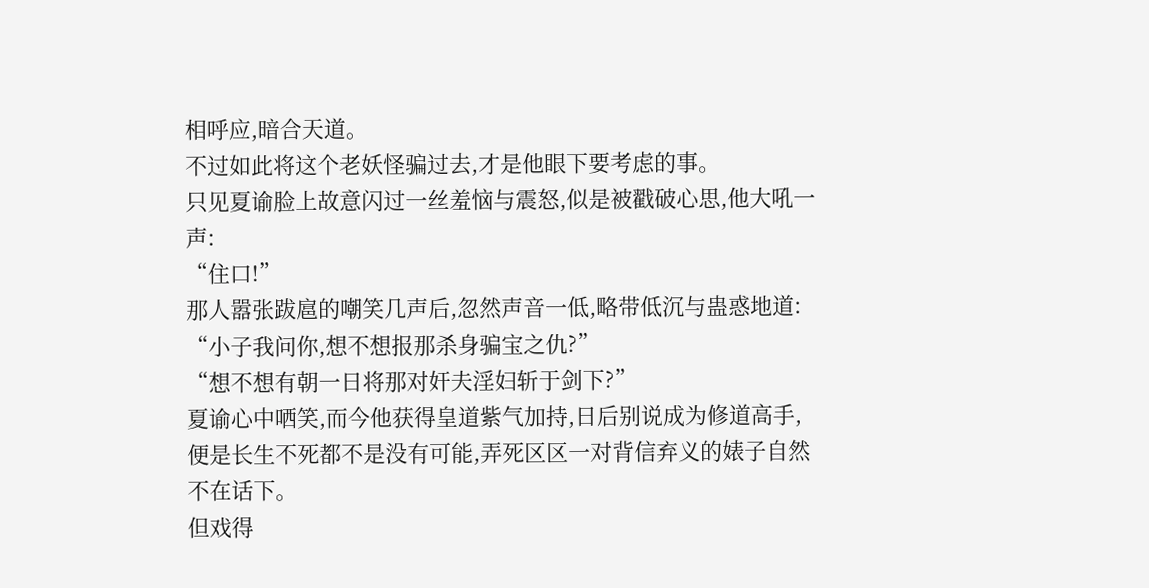相呼应,暗合天道。
不过如此将这个老妖怪骗过去,才是他眼下要考虑的事。
只见夏谕脸上故意闪过一丝羞恼与震怒,似是被戳破心思,他大吼一声:
“住口!”
那人嚣张跋扈的嘲笑几声后,忽然声音一低,略带低沉与蛊惑地道:
“小子我问你,想不想报那杀身骗宝之仇?”
“想不想有朝一日将那对奸夫淫妇斩于剑下?”
夏谕心中哂笑,而今他获得皇道紫气加持,日后别说成为修道高手,便是长生不死都不是没有可能,弄死区区一对背信弃义的婊子自然不在话下。
但戏得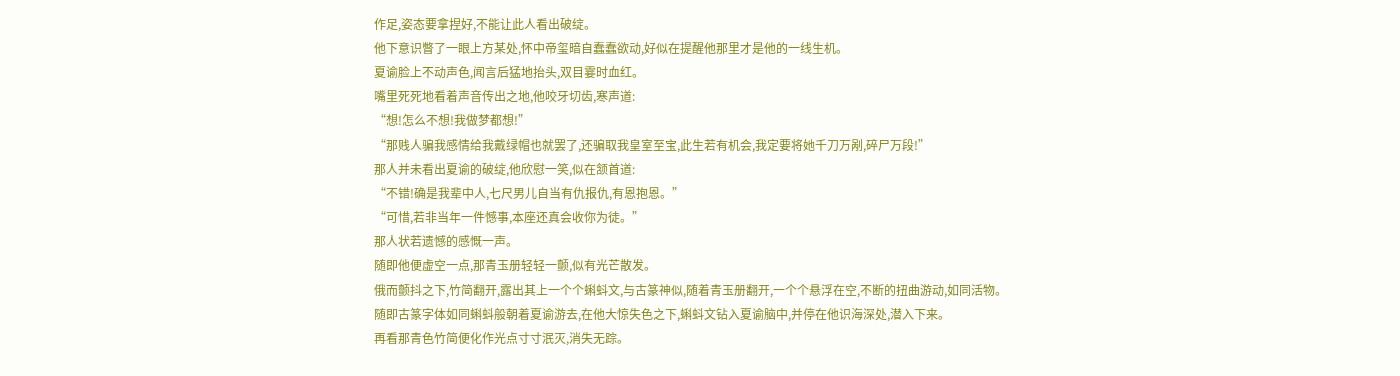作足,姿态要拿捏好,不能让此人看出破绽。
他下意识瞥了一眼上方某处,怀中帝玺暗自蠢蠢欲动,好似在提醒他那里才是他的一线生机。
夏谕脸上不动声色,闻言后猛地抬头,双目霎时血红。
嘴里死死地看着声音传出之地,他咬牙切齿,寒声道:
“想!怎么不想!我做梦都想!”
“那贱人骗我感情给我戴绿帽也就罢了,还骗取我皇室至宝,此生若有机会,我定要将她千刀万剐,碎尸万段!”
那人并未看出夏谕的破绽,他欣慰一笑,似在颔首道:
“不错!确是我辈中人,七尺男儿自当有仇报仇,有恩抱恩。”
“可惜,若非当年一件憾事,本座还真会收你为徒。”
那人状若遗憾的感慨一声。
随即他便虚空一点,那青玉册轻轻一颤,似有光芒散发。
俄而颤抖之下,竹简翻开,露出其上一个个蝌蚪文,与古篆神似,随着青玉册翻开,一个个悬浮在空,不断的扭曲游动,如同活物。
随即古篆字体如同蝌蚪般朝着夏谕游去,在他大惊失色之下,蝌蚪文钻入夏谕脑中,并停在他识海深处,潜入下来。
再看那青色竹简便化作光点寸寸泯灭,消失无踪。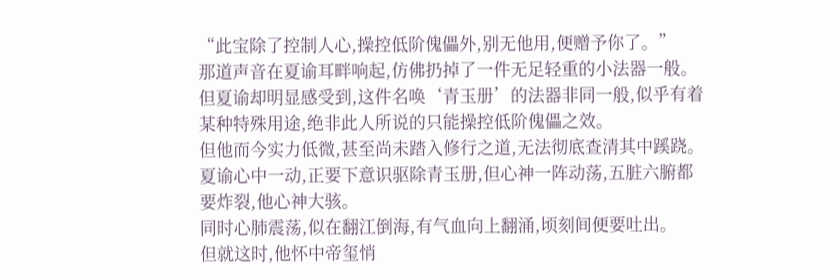“此宝除了控制人心,操控低阶傀儡外,别无他用,便赠予你了。”
那道声音在夏谕耳畔响起,仿佛扔掉了一件无足轻重的小法器一般。
但夏谕却明显感受到,这件名唤‘青玉册’的法器非同一般,似乎有着某种特殊用途,绝非此人所说的只能操控低阶傀儡之效。
但他而今实力低微,甚至尚未踏入修行之道,无法彻底查清其中蹊跷。
夏谕心中一动,正要下意识驱除青玉册,但心神一阵动荡,五脏六腑都要炸裂,他心神大骇。
同时心肺震荡,似在翻江倒海,有气血向上翻涌,顷刻间便要吐出。
但就这时,他怀中帝玺悄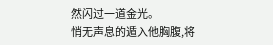然闪过一道金光。
悄无声息的遁入他胸腹,将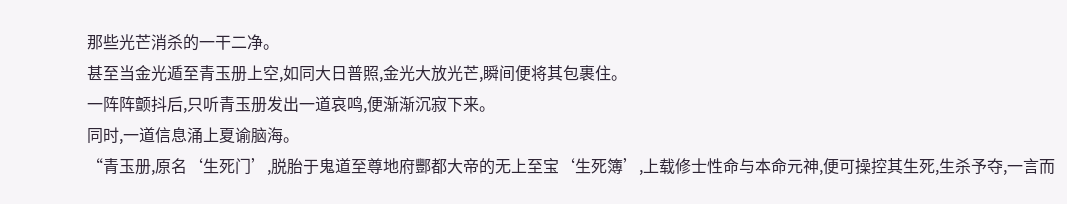那些光芒消杀的一干二净。
甚至当金光遁至青玉册上空,如同大日普照,金光大放光芒,瞬间便将其包裹住。
一阵阵颤抖后,只听青玉册发出一道哀鸣,便渐渐沉寂下来。
同时,一道信息涌上夏谕脑海。
“青玉册,原名‘生死门’,脱胎于鬼道至尊地府酆都大帝的无上至宝‘生死簿’,上载修士性命与本命元神,便可操控其生死,生杀予夺,一言而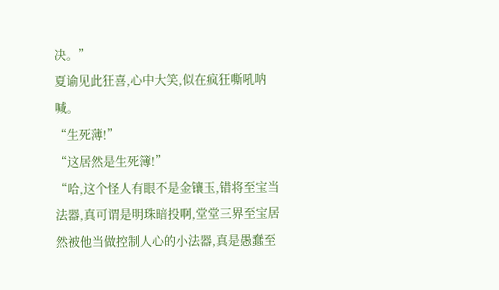决。”
夏谕见此狂喜,心中大笑,似在疯狂嘶吼呐喊。
“生死薄!”
“这居然是生死簿!”
“哈,这个怪人有眼不是金镶玉,错将至宝当法器,真可谓是明珠暗投啊,堂堂三界至宝居然被他当做控制人心的小法器,真是愚蠢至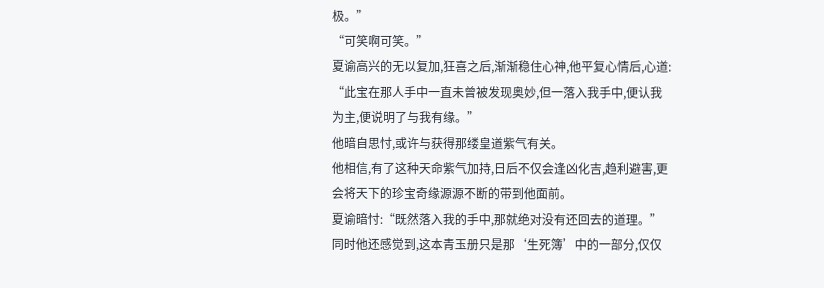极。”
“可笑啊可笑。”
夏谕高兴的无以复加,狂喜之后,渐渐稳住心神,他平复心情后,心道:
“此宝在那人手中一直未曾被发现奥妙,但一落入我手中,便认我为主,便说明了与我有缘。”
他暗自思忖,或许与获得那缕皇道紫气有关。
他相信,有了这种天命紫气加持,日后不仅会逢凶化吉,趋利避害,更会将天下的珍宝奇缘源源不断的带到他面前。
夏谕暗忖:“既然落入我的手中,那就绝对没有还回去的道理。”
同时他还感觉到,这本青玉册只是那‘生死簿’中的一部分,仅仅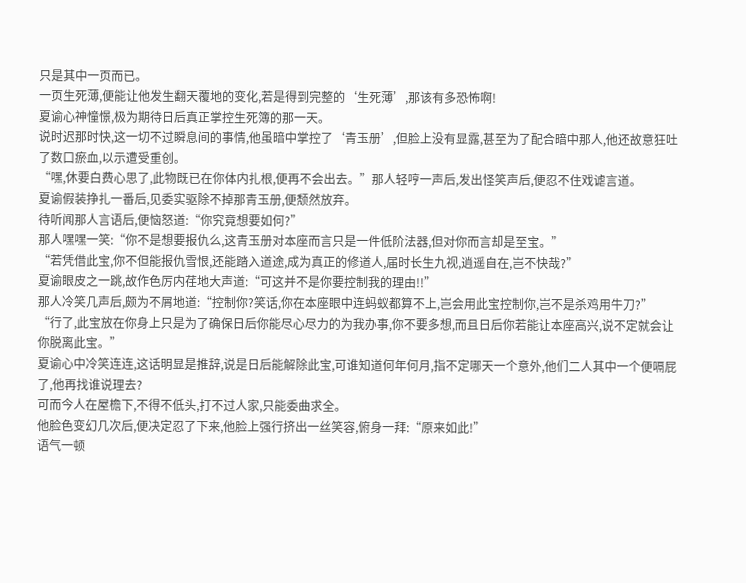只是其中一页而已。
一页生死薄,便能让他发生翻天覆地的变化,若是得到完整的‘生死薄’,那该有多恐怖啊!
夏谕心神憧憬,极为期待日后真正掌控生死簿的那一天。
说时迟那时快,这一切不过瞬息间的事情,他虽暗中掌控了‘青玉册’,但脸上没有显露,甚至为了配合暗中那人,他还故意狂吐了数口瘀血,以示遭受重创。
“嘿,休要白费心思了,此物既已在你体内扎根,便再不会出去。”那人轻哼一声后,发出怪笑声后,便忍不住戏谑言道。
夏谕假装挣扎一番后,见委实驱除不掉那青玉册,便颓然放弃。
待听闻那人言语后,便恼怒道:“你究竟想要如何?”
那人嘿嘿一笑:“你不是想要报仇么,这青玉册对本座而言只是一件低阶法器,但对你而言却是至宝。”
“若凭借此宝,你不但能报仇雪恨,还能踏入道途,成为真正的修道人,届时长生九视,逍遥自在,岂不快哉?”
夏谕眼皮之一跳,故作色厉内荏地大声道:“可这并不是你要控制我的理由!!”
那人冷笑几声后,颇为不屑地道:“控制你?笑话,你在本座眼中连蚂蚁都算不上,岂会用此宝控制你,岂不是杀鸡用牛刀?”
“行了,此宝放在你身上只是为了确保日后你能尽心尽力的为我办事,你不要多想,而且日后你若能让本座高兴,说不定就会让你脱离此宝。”
夏谕心中冷笑连连,这话明显是推辞,说是日后能解除此宝,可谁知道何年何月,指不定哪天一个意外,他们二人其中一个便嗝屁了,他再找谁说理去?
可而今人在屋檐下,不得不低头,打不过人家,只能委曲求全。
他脸色变幻几次后,便决定忍了下来,他脸上强行挤出一丝笑容,俯身一拜:“原来如此!”
语气一顿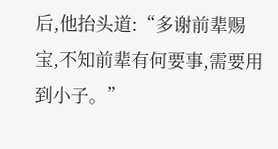后,他抬头道:“多谢前辈赐宝,不知前辈有何要事,需要用到小子。”